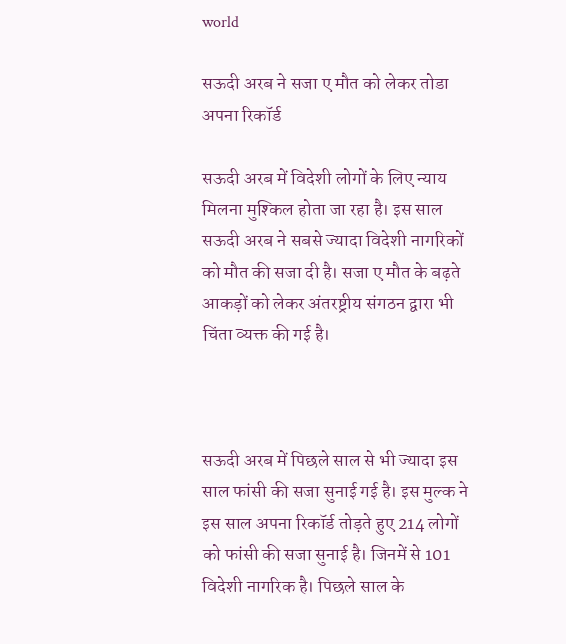world

सऊदी अरब ने सजा ए मौत को लेकर तोडा अपना रिकॉर्ड

सऊदी अरब में विदेशी लोगों के लिए न्याय मिलना मुश्किल होता जा रहा है। इस साल सऊदी अरब ने सबसे ज्यादा विदेशी नागरिकों को मौत की सजा दी है। सजा ए मौत के बढ़ते आकड़ों को लेकर अंतरष्ट्रीय संगठन द्वारा भी चिंता व्यक्त की गई है।



सऊदी अरब में पिछले साल से भी ज्यादा इस साल फांसी की सजा सुनाई गई है। इस मुल्क ने इस साल अपना रिकॉर्ड तोड़ते हुए 214 लोगों को फांसी की सजा सुनाई है। जिनमें से 101 विदेशी नागरिक है। पिछले साल के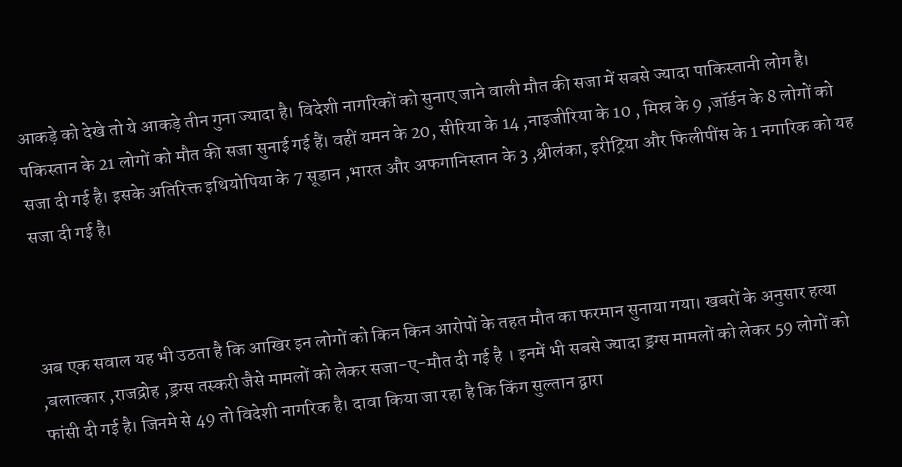आकड़े को देखे तो ये आकड़े तीन गुना ज्यादा है। विदेशी नागरिकों को सुनाए जाने वाली मौत की सजा में सबसे ज्यादा पाकिस्तानी लोग है। पकिस्तान के 21 लोगों को मौत की सजा सुनाई गई हैं। वहीं यमन के 20, सीरिया के 14 ,नाइजीरिया के 10 , मिस्र के 9 ,जॉर्डन के 8 लोगों को सजा दी गई है। इसके अतिरिक्त इथियोपिया के 7 सूडान ,भारत और अफगानिस्तान के 3 ,श्रीलंका, इरीट्रिया और फिलीपींस के 1 नगारिक को यह सजा दी गई है।



अब एक सवाल यह भी उठता है कि आखिर इन लोगों को किन किन आरोपों के तहत मौत का फरमान सुनाया गया। खबरों के अनुसार हत्या ,बलात्कार ,राजद्रोह ,ड्रग्स तस्करी जैसे मामलों को लेकर सजा-ए-मौत दी गई है । इनमें भी सबसे ज्यादा ड्रग्स मामलों को लेकर 59 लोगों को फांसी दी गई है। जिनमे से 49 तो विदेशी नागरिक है। दावा किया जा रहा है कि किंग सुल्तान द्वारा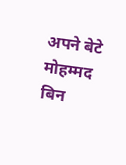अपने बेटे मोहम्मद बिन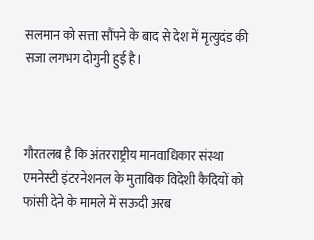सलमान को सत्ता सौंपने के बाद से देश में मृत्युदंड की सजा लगभग दोगुनी हुई है।



गौरतलब है कि अंतरराष्ट्रीय मानवाधिकार संस्था एमनेस्टी इंटरनेशनल के मुताबिक विदेशी कैदियों को फांसी देने के मामले में सऊदी अरब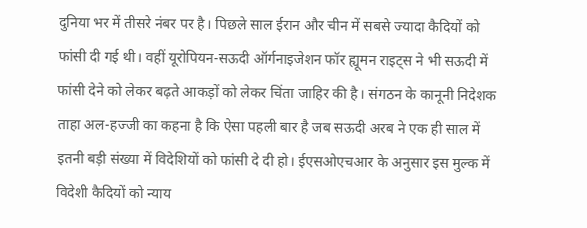दुनिया भर में तीसरे नंबर पर है। पिछले साल ईरान और चीन में सबसे ज्यादा कैदियों को फांसी दी गई थी। वहीं यूरोपियन-सऊदी ऑर्गनाइजेशन फॉर ह्यूमन राइट्स ने भी सऊदी में फांसी देने को लेकर बढ़ते आकड़ों को लेकर चिंता जाहिर की है। संगठन के कानूनी निदेशक ताहा अल-हज्जी का कहना है कि ऐसा पहली बार है जब सऊदी अरब ने एक ही साल में इतनी बड़ी संख्या में विदेशियों को फांसी दे दी हो। ईएसओएचआर के अनुसार इस मुल्क में विदेशी कैदियों को न्याय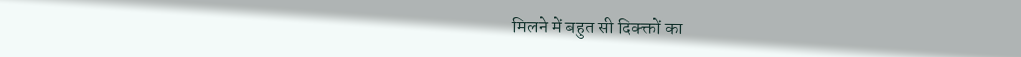मिलने में बहुत सी दिक्क्तों का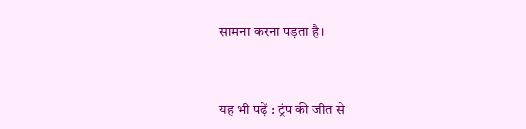सामना करना पड़ता है।



यह भी पढ़ें : ट्रंप की जीत से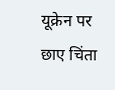यूक्रेन पर छाए चिंता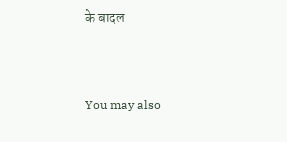के बादल



You may also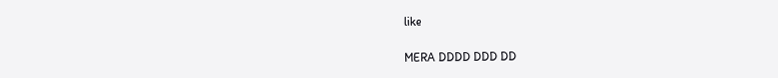like

MERA DDDD DDD DD